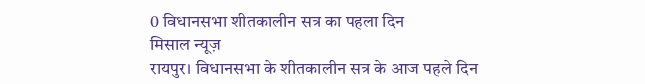0 विधानसभा शीतकालीन सत्र का पहला दिन
मिसाल न्यूज़
रायपुर। विधानसभा के शीतकालीन सत्र के आज पहले दिन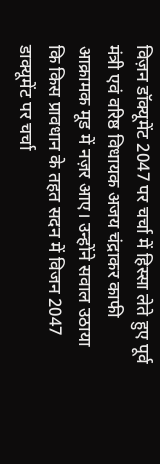विज़न डॉक्यूमेंट 2047 पर चर्चा में हिस्सा लेते हुए पूर्व मंत्री एवं वरिष्ठ विधायक अजय चंद्राकर काफी आक्रामक मूड में नज़र आए। उन्होंने सवाल उठाया कि किस प्रावधान के तहत सदन में विजन 2047 डाक्यूमेंट पर चर्चा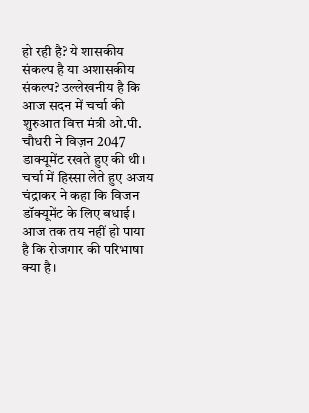हो रही है? ये शासकीय संकल्प है या अशासकीय संकल्प? उल्लेखनीय है कि आज सदन में चर्चा की शुरुआत वित्त मंत्री ओ.पी. चौधरी ने विज़न 2047 डाक्यूमेंट रखते हुए की थी।
चर्चा में हिस्सा लेते हुए अजय चंद्राकर ने कहा कि विजन डॉक्यूमेंट के लिए बधाई। आज तक तय नहीं हो पाया है कि रोजगार की परिभाषा क्या है।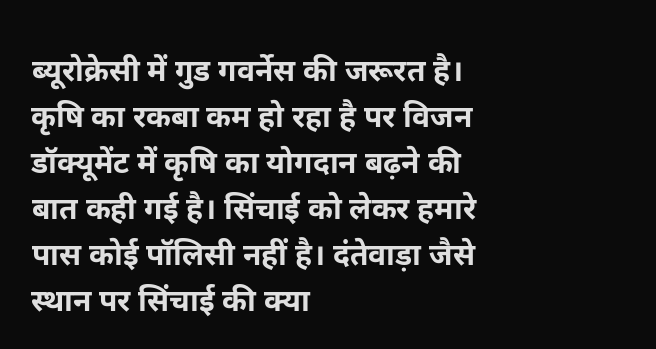ब्यूरोक्रेसी में गुड गवर्नेस की जरूरत है। कृषि का रकबा कम हो रहा है पर विजन डॉक्यूमेंट में कृषि का योगदान बढ़ने की बात कही गई है। सिंचाई को लेकर हमारे पास कोई पॉलिसी नहीं है। दंतेवाड़ा जैसे स्थान पर सिंचाई की क्या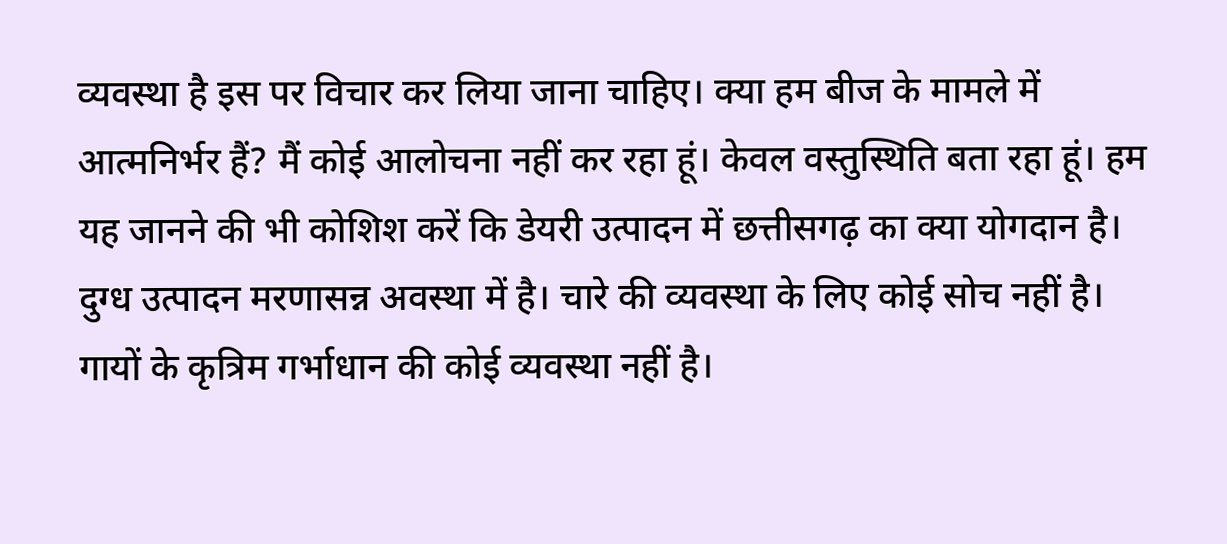व्यवस्था है इस पर विचार कर लिया जाना चाहिए। क्या हम बीज के मामले में आत्मनिर्भर हैं? मैं कोई आलोचना नहीं कर रहा हूं। केवल वस्तुस्थिति बता रहा हूं। हम यह जानने की भी कोशिश करें कि डेयरी उत्पादन में छत्तीसगढ़ का क्या योगदान है। दुग्ध उत्पादन मरणासन्न अवस्था में है। चारे की व्यवस्था के लिए कोई सोच नहीं है। गायों के कृत्रिम गर्भाधान की कोई व्यवस्था नहीं है।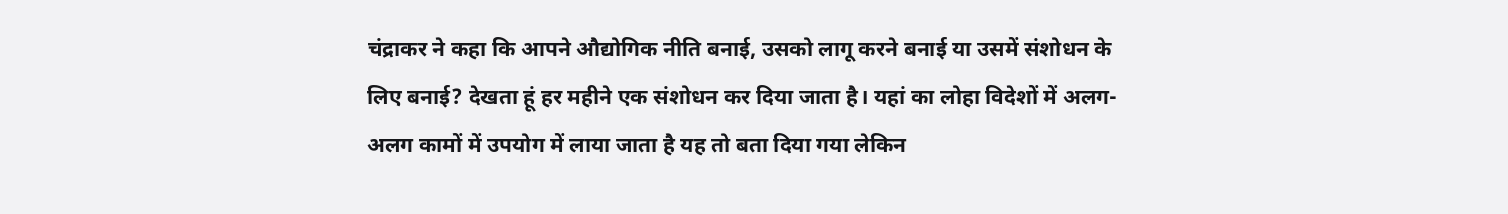चंद्राकर ने कहा कि आपने औद्योगिक नीति बनाई, उसको लागू करने बनाई या उसमें संशोधन के लिए बनाई? देखता हूं हर महीने एक संशोधन कर दिया जाता है। यहां का लोहा विदेशों में अलग-अलग कामों में उपयोग में लाया जाता है यह तो बता दिया गया लेकिन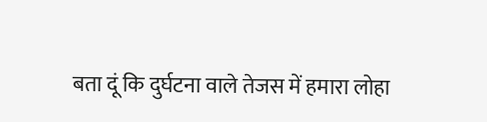बता दूं कि दुर्घटना वाले तेजस में हमारा लोहा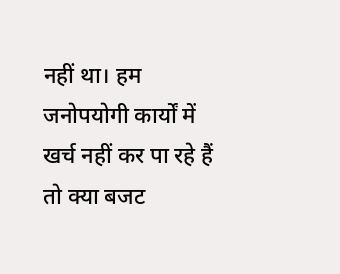नहीं था। हम जनोपयोगी कार्यों में खर्च नहीं कर पा रहे हैं तो क्या बजट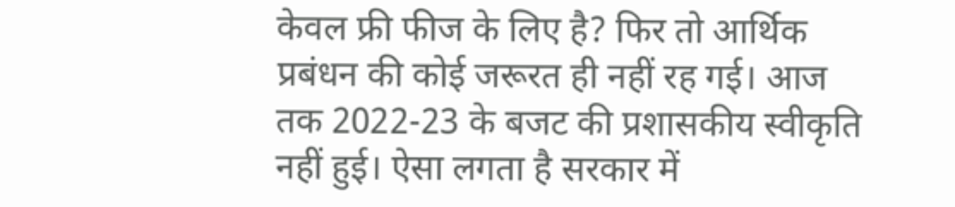केवल फ्री फीज के लिए है? फिर तो आर्थिक प्रबंधन की कोई जरूरत ही नहीं रह गई। आज तक 2022-23 के बजट की प्रशासकीय स्वीकृति नहीं हुई। ऐसा लगता है सरकार में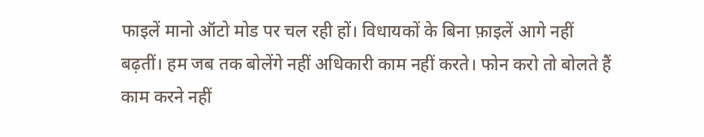फाइलें मानो ऑटो मोड पर चल रही हों। विधायकों के बिना फ़ाइलें आगे नहीं बढ़तीं। हम जब तक बोलेंगे नहीं अधिकारी काम नहीं करते। फोन करो तो बोलते हैं काम करने नहीं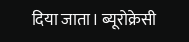दिया जाता। ब्यूरोक्रेसी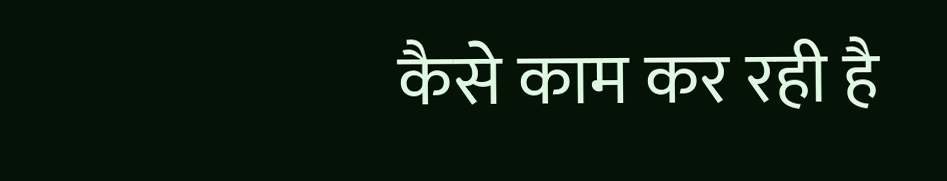कैसे काम कर रही है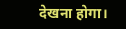देखना होगा।